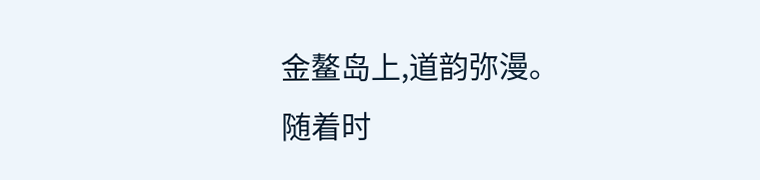金鳌岛上,道韵弥漫。
随着时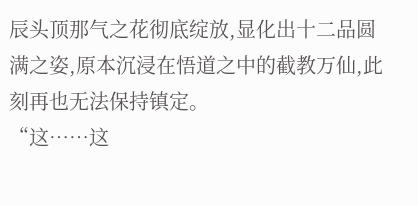辰头顶那气之花彻底绽放,显化出十二品圆满之姿,原本沉浸在悟道之中的截教万仙,此刻再也无法保持镇定。
“这……这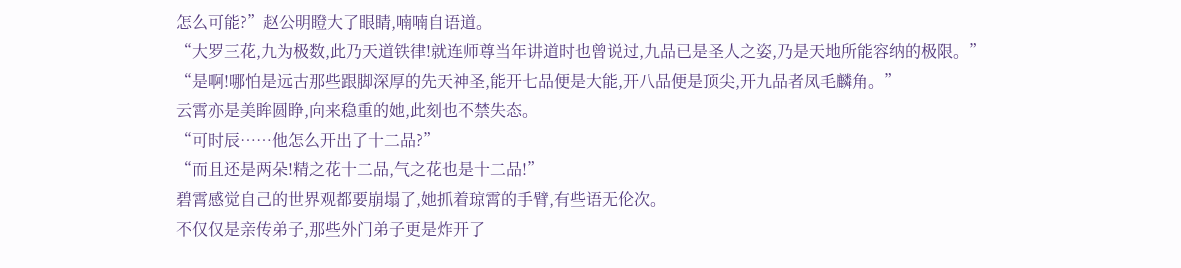怎么可能?”赵公明瞪大了眼睛,喃喃自语道。
“大罗三花,九为极数,此乃天道铁律!就连师尊当年讲道时也曾说过,九品已是圣人之姿,乃是天地所能容纳的极限。”
“是啊!哪怕是远古那些跟脚深厚的先天神圣,能开七品便是大能,开八品便是顶尖,开九品者凤毛麟角。”
云霄亦是美眸圆睁,向来稳重的她,此刻也不禁失态。
“可时辰……他怎么开出了十二品?”
“而且还是两朵!精之花十二品,气之花也是十二品!”
碧霄感觉自己的世界观都要崩塌了,她抓着琼霄的手臂,有些语无伦次。
不仅仅是亲传弟子,那些外门弟子更是炸开了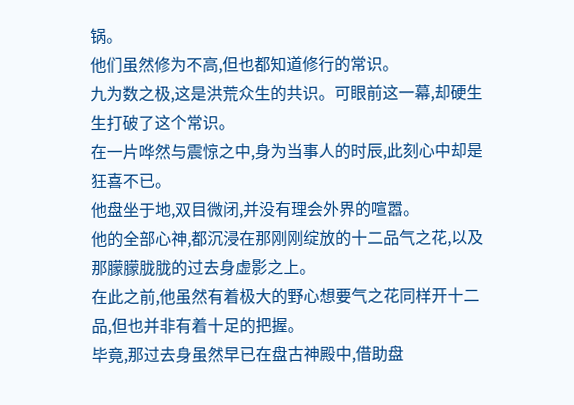锅。
他们虽然修为不高,但也都知道修行的常识。
九为数之极,这是洪荒众生的共识。可眼前这一幕,却硬生生打破了这个常识。
在一片哗然与震惊之中,身为当事人的时辰,此刻心中却是狂喜不已。
他盘坐于地,双目微闭,并没有理会外界的喧嚣。
他的全部心神,都沉浸在那刚刚绽放的十二品气之花,以及那朦朦胧胧的过去身虚影之上。
在此之前,他虽然有着极大的野心想要气之花同样开十二品,但也并非有着十足的把握。
毕竟,那过去身虽然早已在盘古神殿中,借助盘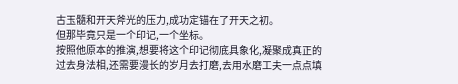古玉髓和开天斧光的压力,成功定锚在了开天之初。
但那毕竟只是一个印记,一个坐标。
按照他原本的推演,想要将这个印记彻底具象化,凝聚成真正的过去身法相,还需要漫长的岁月去打磨,去用水磨工夫一点点填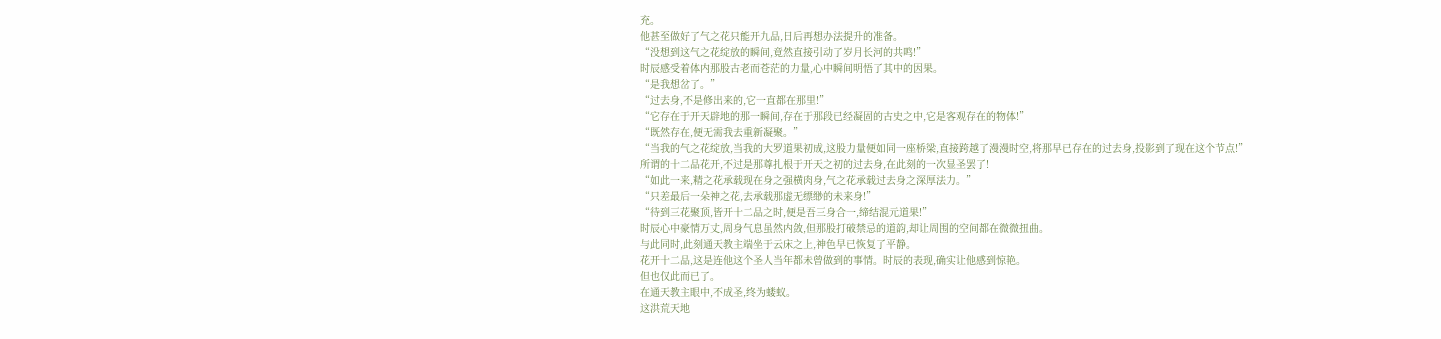充。
他甚至做好了气之花只能开九品,日后再想办法提升的准备。
“没想到这气之花绽放的瞬间,竟然直接引动了岁月长河的共鸣!”
时辰感受着体内那股古老而苍茫的力量,心中瞬间明悟了其中的因果。
“是我想岔了。”
“过去身,不是修出来的,它一直都在那里!”
“它存在于开天辟地的那一瞬间,存在于那段已经凝固的古史之中,它是客观存在的物体!”
“既然存在,便无需我去重新凝聚。”
“当我的气之花绽放,当我的大罗道果初成,这股力量便如同一座桥梁,直接跨越了漫漫时空,将那早已存在的过去身,投影到了现在这个节点!”
所谓的十二品花开,不过是那尊扎根于开天之初的过去身,在此刻的一次显圣罢了!
“如此一来,精之花承载现在身之强横肉身,气之花承载过去身之深厚法力。”
“只差最后一朵神之花,去承载那虚无缥缈的未来身!”
“待到三花聚顶,皆开十二品之时,便是吾三身合一,缔结混元道果!”
时辰心中豪情万丈,周身气息虽然内敛,但那股打破禁忌的道韵,却让周围的空间都在微微扭曲。
与此同时,此刻通天教主端坐于云床之上,神色早已恢复了平静。
花开十二品,这是连他这个圣人当年都未曾做到的事情。时辰的表现,确实让他感到惊艳。
但也仅此而已了。
在通天教主眼中,不成圣,终为蝼蚁。
这洪荒天地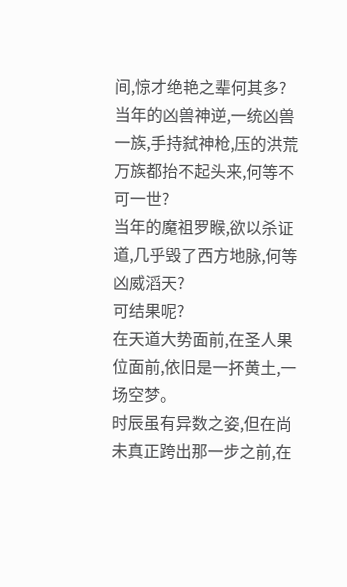间,惊才绝艳之辈何其多?
当年的凶兽神逆,一统凶兽一族,手持弑神枪,压的洪荒万族都抬不起头来,何等不可一世?
当年的魔祖罗睺,欲以杀证道,几乎毁了西方地脉,何等凶威滔天?
可结果呢?
在天道大势面前,在圣人果位面前,依旧是一抔黄土,一场空梦。
时辰虽有异数之姿,但在尚未真正跨出那一步之前,在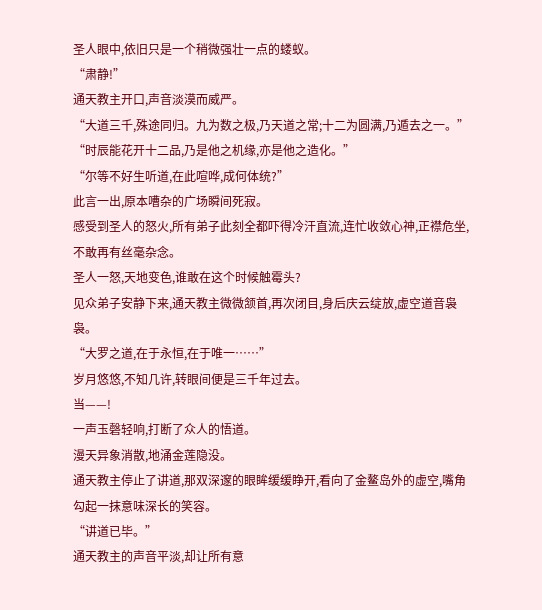圣人眼中,依旧只是一个稍微强壮一点的蝼蚁。
“肃静!”
通天教主开口,声音淡漠而威严。
“大道三千,殊途同归。九为数之极,乃天道之常;十二为圆满,乃遁去之一。”
“时辰能花开十二品,乃是他之机缘,亦是他之造化。”
“尔等不好生听道,在此喧哗,成何体统?”
此言一出,原本嘈杂的广场瞬间死寂。
感受到圣人的怒火,所有弟子此刻全都吓得冷汗直流,连忙收敛心神,正襟危坐,不敢再有丝毫杂念。
圣人一怒,天地变色,谁敢在这个时候触霉头?
见众弟子安静下来,通天教主微微颔首,再次闭目,身后庆云绽放,虚空道音袅袅。
“大罗之道,在于永恒,在于唯一……”
岁月悠悠,不知几许,转眼间便是三千年过去。
当——!
一声玉磬轻响,打断了众人的悟道。
漫天异象消散,地涌金莲隐没。
通天教主停止了讲道,那双深邃的眼眸缓缓睁开,看向了金鳌岛外的虚空,嘴角勾起一抹意味深长的笑容。
“讲道已毕。”
通天教主的声音平淡,却让所有意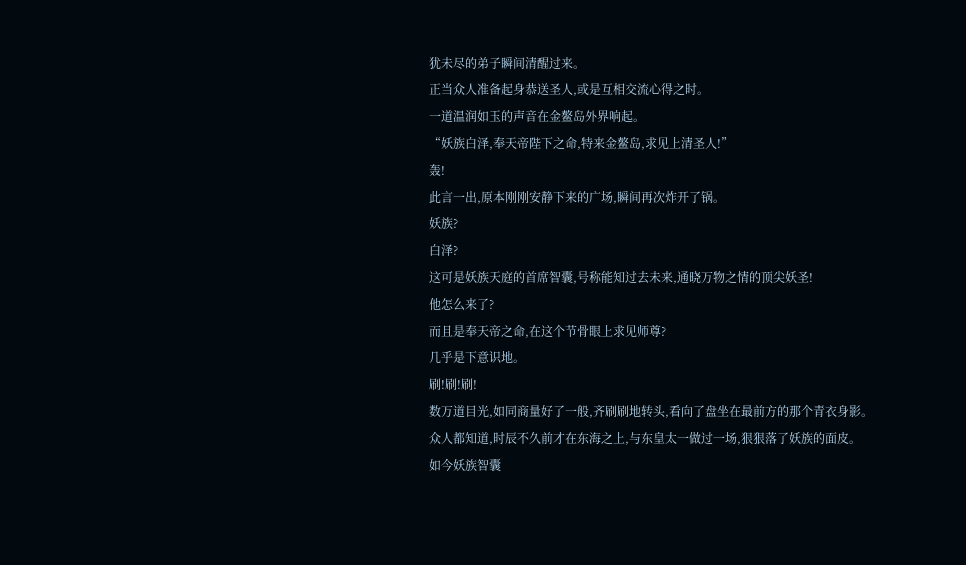犹未尽的弟子瞬间清醒过来。
正当众人准备起身恭送圣人,或是互相交流心得之时。
一道温润如玉的声音在金鳌岛外界响起。
“妖族白泽,奉天帝陛下之命,特来金鳌岛,求见上清圣人!”
轰!
此言一出,原本刚刚安静下来的广场,瞬间再次炸开了锅。
妖族?
白泽?
这可是妖族天庭的首席智囊,号称能知过去未来,通晓万物之情的顶尖妖圣!
他怎么来了?
而且是奉天帝之命,在这个节骨眼上求见师尊?
几乎是下意识地。
刷!刷!刷!
数万道目光,如同商量好了一般,齐刷刷地转头,看向了盘坐在最前方的那个青衣身影。
众人都知道,时辰不久前才在东海之上,与东皇太一做过一场,狠狠落了妖族的面皮。
如今妖族智囊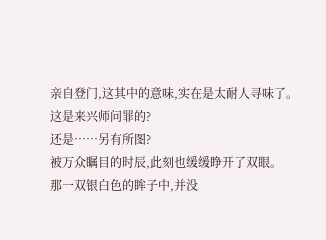亲自登门,这其中的意味,实在是太耐人寻味了。
这是来兴师问罪的?
还是……另有所图?
被万众瞩目的时辰,此刻也缓缓睁开了双眼。
那一双银白色的眸子中,并没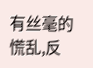有丝毫的慌乱,反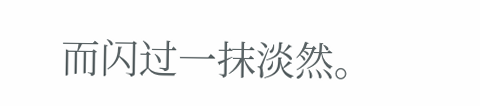而闪过一抹淡然。